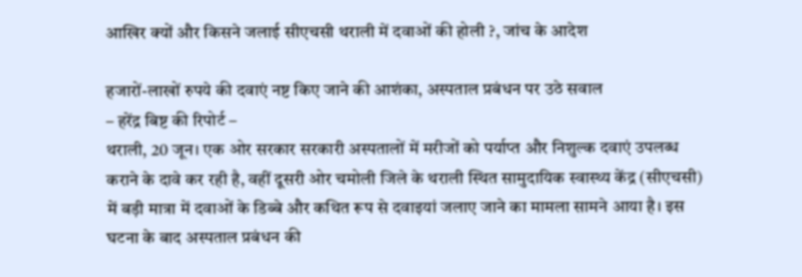आखिर क्यों और किसने जलाई सीएचसी थराली में दवाओं की होली ?, जांच के आदेश

हजारों-लाखों रुपये की दवाएं नष्ट किए जाने की आशंका, अस्पताल प्रबंधन पर उठे सवाल
– हरेंद्र बिष्ट की रिपोर्ट –
थराली, 20 जून। एक ओर सरकार सरकारी अस्पतालों में मरीजों को पर्याप्त और निशुल्क दवाएं उपलब्ध कराने के दावे कर रही है, वहीं दूसरी ओर चमोली जिले के थराली स्थित सामुदायिक स्वास्थ्य केंद्र (सीएचसी) में बड़ी मात्रा में दवाओं के डिब्बे और कथित रूप से दवाइयां जलाए जाने का मामला सामने आया है। इस घटना के बाद अस्पताल प्रबंधन की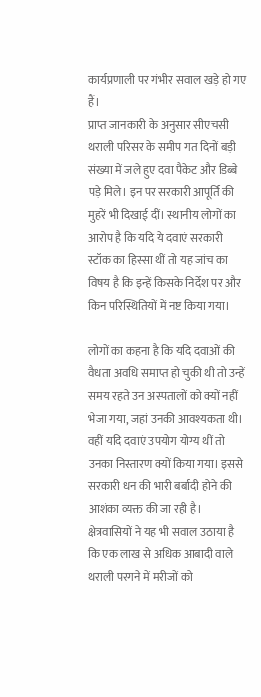कार्यप्रणाली पर गंभीर सवाल खड़े हो गए हैं।
प्राप्त जानकारी के अनुसार सीएचसी थराली परिसर के समीप गत दिनों बड़ी संख्या में जले हुए दवा पैकेट और डिब्बे पड़े मिले। इन पर सरकारी आपूर्ति की मुहरें भी दिखाई दीं। स्थानीय लोगों का आरोप है कि यदि ये दवाएं सरकारी स्टॉक का हिस्सा थीं तो यह जांच का विषय है कि इन्हें किसके निर्देश पर और किन परिस्थितियों में नष्ट किया गया।

लोगों का कहना है कि यदि दवाओं की वैधता अवधि समाप्त हो चुकी थी तो उन्हें समय रहते उन अस्पतालों को क्यों नहीं भेजा गया, जहां उनकी आवश्यकता थी। वहीं यदि दवाएं उपयोग योग्य थीं तो उनका निस्तारण क्यों किया गया। इससे सरकारी धन की भारी बर्बादी होने की आशंका व्यक्त की जा रही है।
क्षेत्रवासियों ने यह भी सवाल उठाया है कि एक लाख से अधिक आबादी वाले थराली परगने में मरीजों को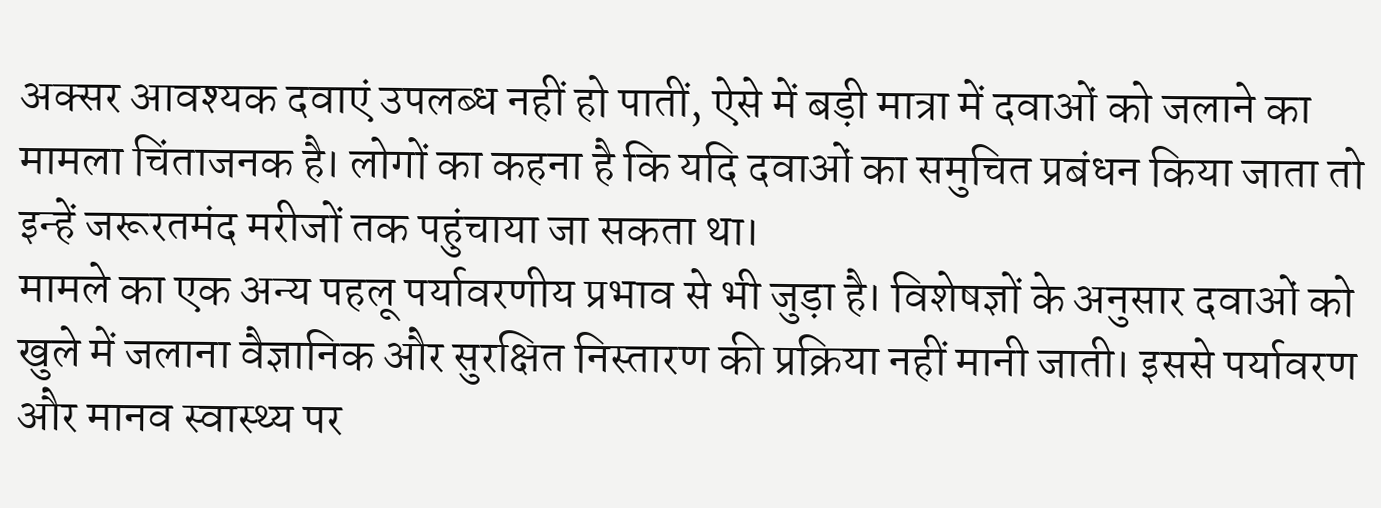अक्सर आवश्यक दवाएं उपलब्ध नहीं हो पातीं, ऐसे में बड़ी मात्रा में दवाओं को जलाने का मामला चिंताजनक है। लोगों का कहना है कि यदि दवाओं का समुचित प्रबंधन किया जाता तो इन्हें जरूरतमंद मरीजों तक पहुंचाया जा सकता था।
मामले का एक अन्य पहलू पर्यावरणीय प्रभाव से भी जुड़ा है। विशेषज्ञों के अनुसार दवाओं को खुले में जलाना वैज्ञानिक और सुरक्षित निस्तारण की प्रक्रिया नहीं मानी जाती। इससे पर्यावरण और मानव स्वास्थ्य पर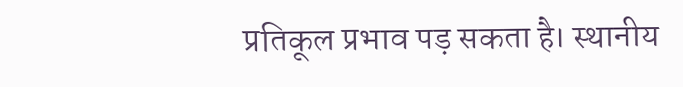प्रतिकूल प्रभाव पड़ सकता है। स्थानीय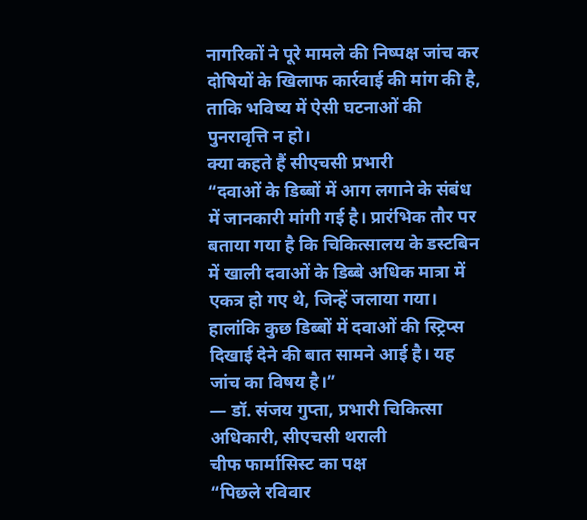नागरिकों ने पूरे मामले की निष्पक्ष जांच कर दोषियों के खिलाफ कार्रवाई की मांग की है, ताकि भविष्य में ऐसी घटनाओं की पुनरावृत्ति न हो।
क्या कहते हैं सीएचसी प्रभारी
“दवाओं के डिब्बों में आग लगाने के संबंध में जानकारी मांगी गई है। प्रारंभिक तौर पर बताया गया है कि चिकित्सालय के डस्टबिन में खाली दवाओं के डिब्बे अधिक मात्रा में एकत्र हो गए थे, जिन्हें जलाया गया। हालांकि कुछ डिब्बों में दवाओं की स्ट्रिप्स दिखाई देने की बात सामने आई है। यह जांच का विषय है।”
— डॉ. संजय गुप्ता, प्रभारी चिकित्सा अधिकारी, सीएचसी थराली
चीफ फार्मासिस्ट का पक्ष
“पिछले रविवार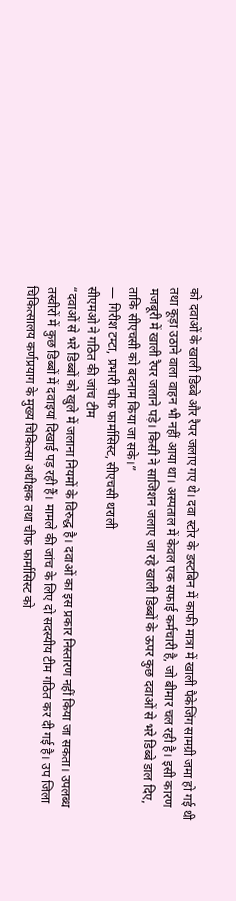को दवाओं के खाली डिब्बे और रैपर जलाए गए थे। दवा स्टोर के डस्टबिन में काफी मात्रा में खाली पैकेजिंग सामग्री जमा हो गई थी तथा कूड़ा उठाने वाला वाहन भी नहीं आया था। अस्पताल में केवल एक सफाई कर्मचारी है, जो बीमार चल रही है। इसी कारण मजबूरी में खाली रैपर जलाने पड़े। किसी ने साजिशन जलाए जा रहे खाली डिब्बों के ऊपर कुछ दवाओं से भरे डिब्बे डाल दिए, ताकि सीएचसी को बदनाम किया जा सके।”
— गिरीश टम्टा, प्रभारी चीफ फार्मासिस्ट, सीएचसी थराली
सीएमओ ने गठित की जांच टीम
“दवाओं से भरे डिब्बों को खुले में जलाना नियमों के विरुद्ध है। दवाओं का इस प्रकार निस्तारण नहीं किया जा सकता। उपलब्ध तस्वीरों में कुछ डिब्बों में दवाइयां दिखाई पड़ रही हैं। मामले की जांच के लिए दो सदस्यीय टीम गठित कर दी गई है। उप जिला चिकित्सालय कर्णप्रयाग के मुख्य चिकित्सा अधीक्षक तथा चीफ फार्मासिस्ट को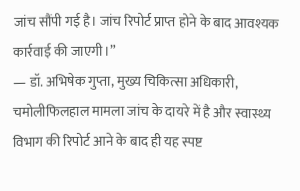जांच सौंपी गई है। जांच रिपोर्ट प्राप्त होने के बाद आवश्यक कार्रवाई की जाएगी।”
— डॉ. अभिषेक गुप्ता, मुख्य चिकित्सा अधिकारी, चमोलीफिलहाल मामला जांच के दायरे में है और स्वास्थ्य विभाग की रिपोर्ट आने के बाद ही यह स्पष्ट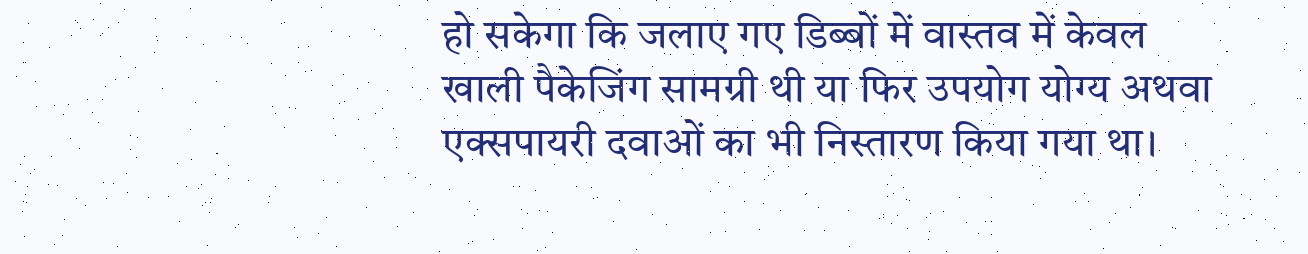हो सकेगा कि जलाए गए डिब्बों में वास्तव में केवल खाली पैकेजिंग सामग्री थी या फिर उपयोग योग्य अथवा एक्सपायरी दवाओं का भी निस्तारण किया गया था।